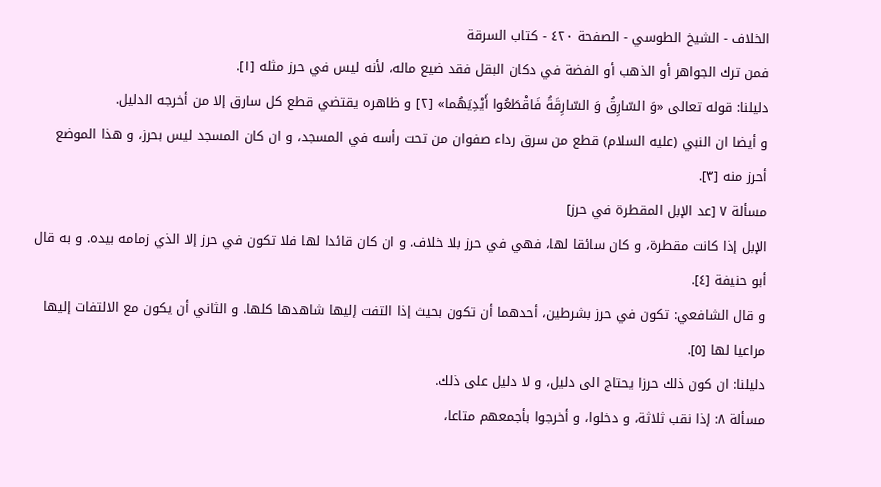الخلاف - الشيخ الطوسي - الصفحة ٤٢٠ - كتاب السرقة
فمن ترك الجواهر أو الذهب أو الفضة في دكان البقل فقد ضيع ماله، لأنه ليس في حرز مثله [١].
دليلنا: قوله تعالى «وَ السّارِقُ وَ السّارِقَةُ فَاقْطَعُوا أَيْدِيَهُما» [٢] و ظاهره يقتضي قطع كل سارق إلا من أخرجه الدليل.
و أيضا ان النبي (عليه السلام) قطع من سرق رداء صفوان من تحت رأسه في المسجد، و ان كان المسجد ليس بحرز، و هذا الموضع أحرز منه [٣].
مسألة ٧ [عد الإبل المقطرة في حرز]
الإبل إذا كانت مقطرة، و كان سائقا لها، فهي في حرز بلا خلاف. و ان كان قائدا لها فلا تكون في حرز إلا الذي زمامه بيده. و به قال أبو حنيفة [٤].
و قال الشافعي: تكون في حرز بشرطين، أحدهما أن تكون بحيث إذا التفت إليها شاهدها كلها. و الثاني أن يكون مع الالتفات إليها مراعيا لها [٥].
دليلنا: ان كون ذلك حرزا يحتاج الى دليل، و لا دليل على ذلك.
مسألة ٨: إذا نقب ثلاثة، و دخلوا، و أخرجوا بأجمعهم متاعا،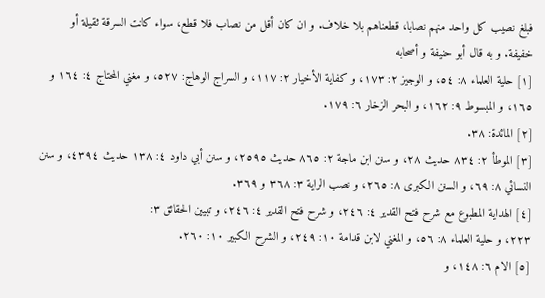فبلغ نصيب كل واحد منهم نصابا، قطعناهم بلا خلاف. و ان كان أقل من نصاب فلا قطع، سواء كانت السرقة ثقيلة أو خفيفة. و به قال أبو حنيفة و أصحابه
[١] حلية العلماء ٨: ٥٤، و الوجيز ٢: ١٧٣، و كفاية الأخيار ٢: ١١٧، و السراج الوهاج: ٥٢٧، و مغني المحتاج ٤: ١٦٤ و ١٦٥، و المبسوط ٩: ١٦٢، و البحر الزخار ٦: ١٧٩.
[٢] المائدة: ٣٨.
[٣] الموطأ ٢: ٨٣٤ حديث ٢٨، و سنن ابن ماجة ٢: ٨٦٥ حديث ٢٥٩٥، و سنن أبي داود ٤: ١٣٨ حديث ٤٣٩٤، و سنن النسائي ٨: ٦٩، و السنن الكبرى ٨: ٢٦٥، و نصب الراية ٣: ٣٦٨ و ٣٦٩.
[٤] الهداية المطبوع مع شرح فتح القدير ٤: ٢٤٦، و شرح فتح القدير ٤: ٢٤٦، و تبيين الحقائق ٣:
٢٢٣، و حلية العلماء ٨: ٥٦، و المغني لابن قدامة ١٠: ٢٤٩، و الشرح الكبير ١٠: ٢٦٠.
[٥] الام ٦: ١٤٨، و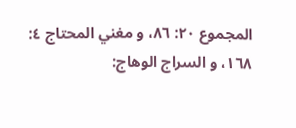المجموع ٢٠: ٨٦، و مغني المحتاج ٤: ١٦٨، و السراج الوهاج: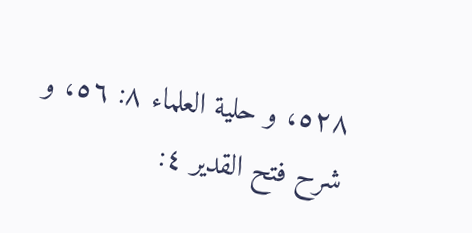٥٢٨، و حلية العلماء ٨: ٥٦، و شرح فتح القدير ٤: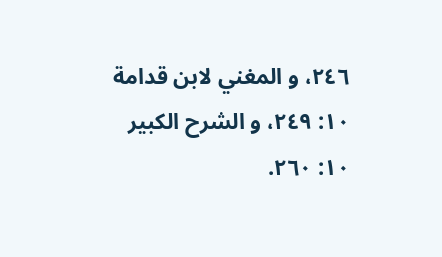٢٤٦، و المغني لابن قدامة ١٠: ٢٤٩، و الشرح الكبير ١٠: ٢٦٠.